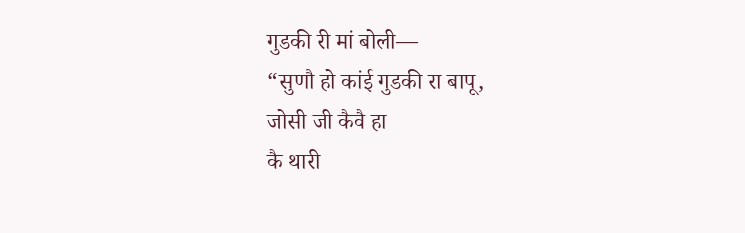गुडकी री मां बोली—
“सुणौ हो कांई गुडकी रा बापू,
जोसी जी कैवै हा
कै थारी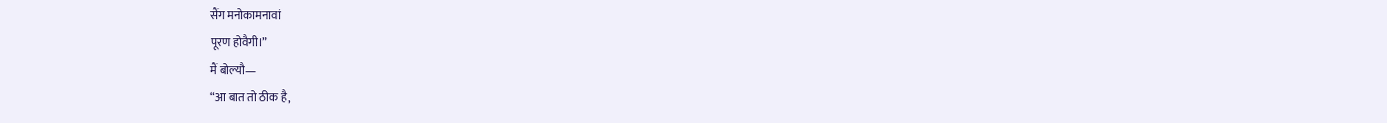सैंग मनोकामनावां
पूरण होवैगी।”
मैं बोल्यौ—
“आ बात तो ठीक है,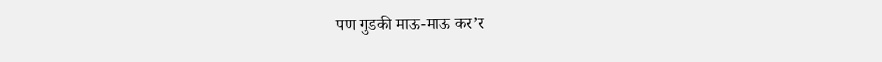पण गुडकी माऊ-माऊ कर’र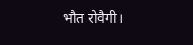भौत रोवैगी।